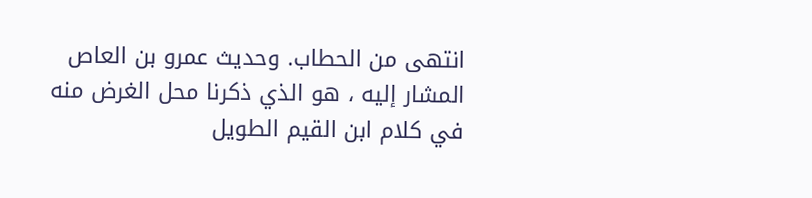انتهى من الحطاب. وحديث عمرو بن العاص المشار إليه ، هو الذي ذكرنا محل الغرض منه في كلام ابن القيم الطويل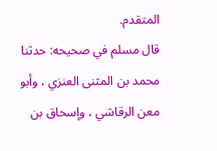المتقدم.
قال مسلم في صحيحه: حدثنا محمد بن المثنى العنزي ، وأبو معن الرقاشي ، وإسحاق بن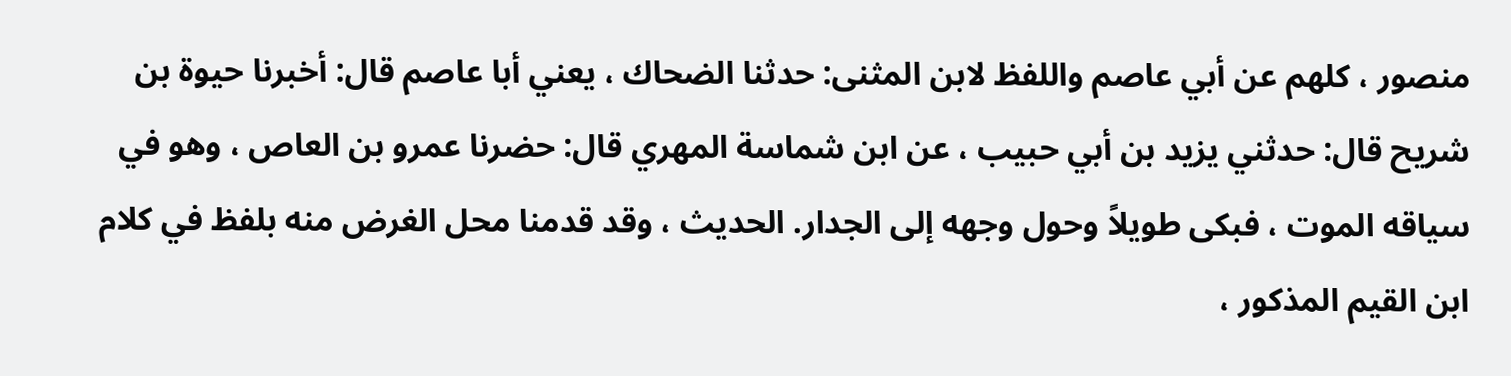منصور ، كلهم عن أبي عاصم واللفظ لابن المثنى: حدثنا الضحاك ، يعني أبا عاصم قال: أخبرنا حيوة بن شريح قال: حدثني يزيد بن أبي حبيب ، عن ابن شماسة المهري قال: حضرنا عمرو بن العاص ، وهو في سياقه الموت ، فبكى طويلاً وحول وجهه إلى الجدار. الحديث ، وقد قدمنا محل الغرض منه بلفظ في كلام ابن القيم المذكور ،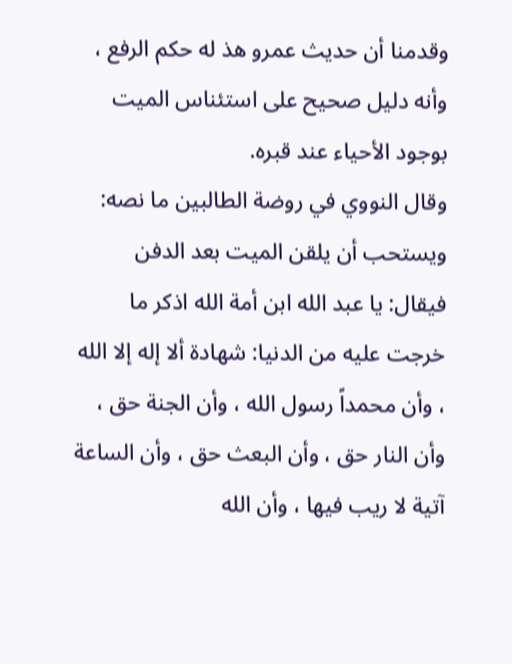وقدمنا أن حديث عمرو هذ له حكم الرفع ، وأنه دليل صحيح على استئناس الميت بوجود الأحياء عند قبره.
وقال النووي في روضة الطالبين ما نصه: ويستحب أن يلقن الميت بعد الدفن فيقال: يا عبد الله ابن أمة الله اذكر ما خرجت عليه من الدنيا: شهادة ألا إله إلا الله ، وأن محمداً رسول الله ، وأن الجنة حق ، وأن النار حق ، وأن البعث حق ، وأن الساعة آتية لا ريب فيها ، وأن الله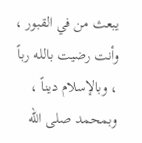يبعث من في القبور ، وأنت رضيت بالله رباً ، وبالإسلام ديناً ، وبمحمد صلى الله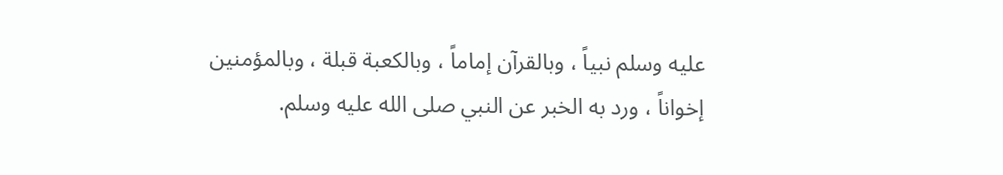عليه وسلم نبياً ، وبالقرآن إماماً ، وبالكعبة قبلة ، وبالمؤمنين إخواناً ، ورد به الخبر عن النبي صلى الله عليه وسلم.